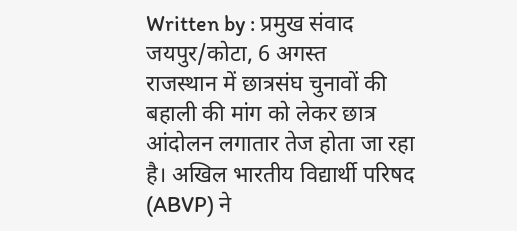Written by : प्रमुख संवाद
जयपुर/कोटा, 6 अगस्त
राजस्थान में छात्रसंघ चुनावों की बहाली की मांग को लेकर छात्र आंदोलन लगातार तेज होता जा रहा है। अखिल भारतीय विद्यार्थी परिषद (ABVP) ने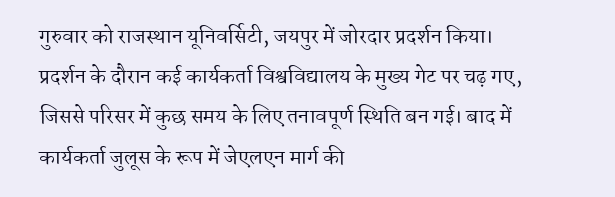गुरुवार को राजस्थान यूनिवर्सिटी, जयपुर में जोरदार प्रदर्शन किया। प्रदर्शन के दौरान कई कार्यकर्ता विश्वविद्यालय के मुख्य गेट पर चढ़ गए, जिससे परिसर में कुछ समय के लिए तनावपूर्ण स्थिति बन गई। बाद में कार्यकर्ता जुलूस के रूप में जेएलएन मार्ग की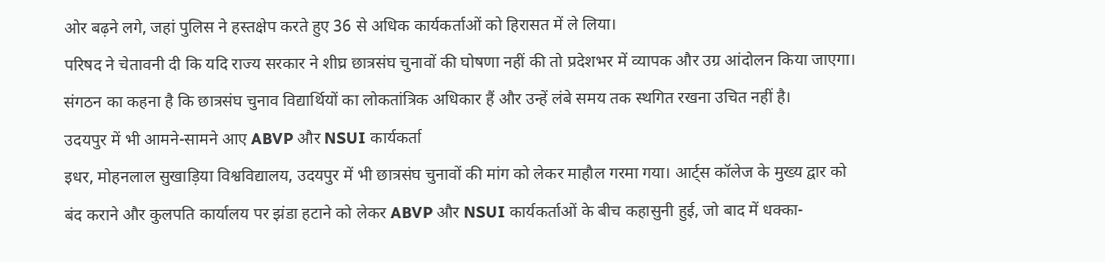ओर बढ़ने लगे, जहां पुलिस ने हस्तक्षेप करते हुए 36 से अधिक कार्यकर्ताओं को हिरासत में ले लिया।
परिषद ने चेतावनी दी कि यदि राज्य सरकार ने शीघ्र छात्रसंघ चुनावों की घोषणा नहीं की तो प्रदेशभर में व्यापक और उग्र आंदोलन किया जाएगा। संगठन का कहना है कि छात्रसंघ चुनाव विद्यार्थियों का लोकतांत्रिक अधिकार हैं और उन्हें लंबे समय तक स्थगित रखना उचित नहीं है।
उदयपुर में भी आमने-सामने आए ABVP और NSUI कार्यकर्ता
इधर, मोहनलाल सुखाड़िया विश्वविद्यालय, उदयपुर में भी छात्रसंघ चुनावों की मांग को लेकर माहौल गरमा गया। आर्ट्स कॉलेज के मुख्य द्वार को बंद कराने और कुलपति कार्यालय पर झंडा हटाने को लेकर ABVP और NSUI कार्यकर्ताओं के बीच कहासुनी हुई, जो बाद में धक्का-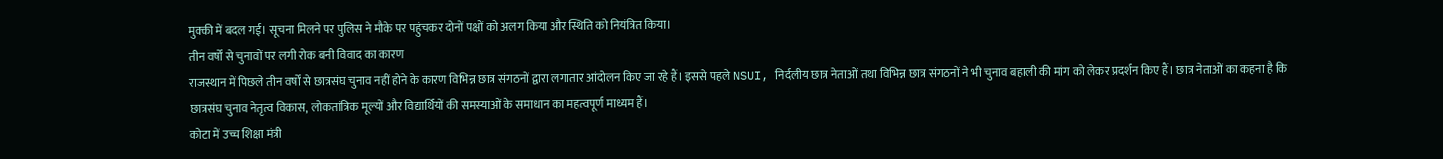मुक्की में बदल गई। सूचना मिलने पर पुलिस ने मौके पर पहुंचकर दोनों पक्षों को अलग किया और स्थिति को नियंत्रित किया।
तीन वर्षों से चुनावों पर लगी रोक बनी विवाद का कारण
राजस्थान में पिछले तीन वर्षों से छात्रसंघ चुनाव नहीं होने के कारण विभिन्न छात्र संगठनों द्वारा लगातार आंदोलन किए जा रहे हैं। इससे पहले NSUI, निर्दलीय छात्र नेताओं तथा विभिन्न छात्र संगठनों ने भी चुनाव बहाली की मांग को लेकर प्रदर्शन किए हैं। छात्र नेताओं का कहना है कि छात्रसंघ चुनाव नेतृत्व विकास, लोकतांत्रिक मूल्यों और विद्यार्थियों की समस्याओं के समाधान का महत्वपूर्ण माध्यम हैं।
कोटा में उच्च शिक्षा मंत्री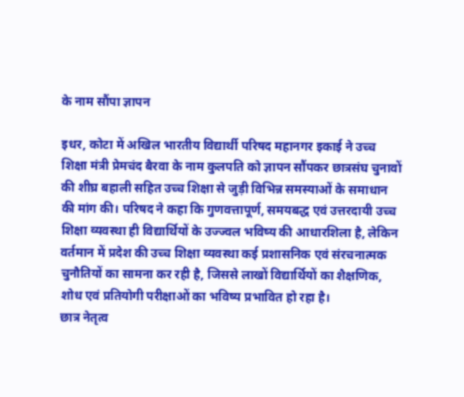के नाम सौंपा ज्ञापन

इधर, कोटा में अखिल भारतीय विद्यार्थी परिषद महानगर इकाई ने उच्च शिक्षा मंत्री प्रेमचंद बैरवा के नाम कुलपति को ज्ञापन सौंपकर छात्रसंघ चुनावों की शीघ्र बहाली सहित उच्च शिक्षा से जुड़ी विभिन्न समस्याओं के समाधान की मांग की। परिषद ने कहा कि गुणवत्तापूर्ण, समयबद्ध एवं उत्तरदायी उच्च शिक्षा व्यवस्था ही विद्यार्थियों के उज्ज्वल भविष्य की आधारशिला है, लेकिन वर्तमान में प्रदेश की उच्च शिक्षा व्यवस्था कई प्रशासनिक एवं संरचनात्मक चुनौतियों का सामना कर रही है, जिससे लाखों विद्यार्थियों का शैक्षणिक, शोध एवं प्रतियोगी परीक्षाओं का भविष्य प्रभावित हो रहा है।
छात्र नेतृत्व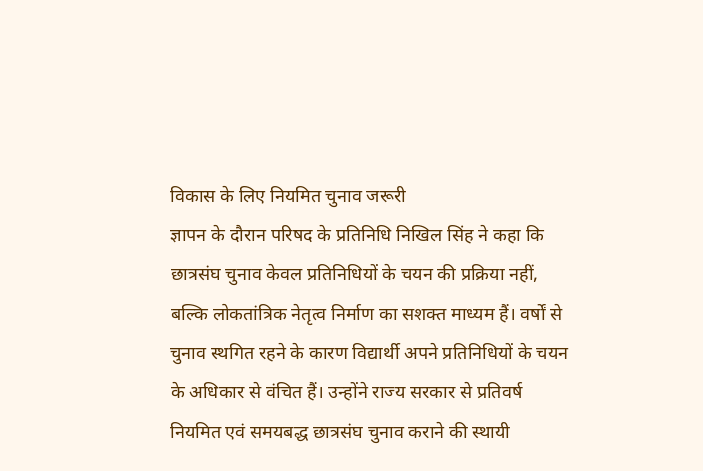विकास के लिए नियमित चुनाव जरूरी
ज्ञापन के दौरान परिषद के प्रतिनिधि निखिल सिंह ने कहा कि छात्रसंघ चुनाव केवल प्रतिनिधियों के चयन की प्रक्रिया नहीं, बल्कि लोकतांत्रिक नेतृत्व निर्माण का सशक्त माध्यम हैं। वर्षों से चुनाव स्थगित रहने के कारण विद्यार्थी अपने प्रतिनिधियों के चयन के अधिकार से वंचित हैं। उन्होंने राज्य सरकार से प्रतिवर्ष नियमित एवं समयबद्ध छात्रसंघ चुनाव कराने की स्थायी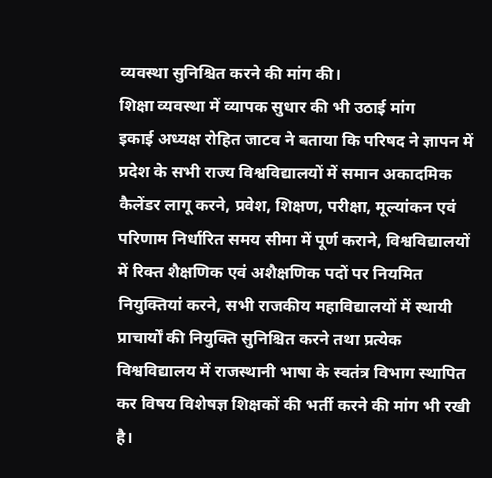व्यवस्था सुनिश्चित करने की मांग की।
शिक्षा व्यवस्था में व्यापक सुधार की भी उठाई मांग
इकाई अध्यक्ष रोहित जाटव ने बताया कि परिषद ने ज्ञापन में प्रदेश के सभी राज्य विश्वविद्यालयों में समान अकादमिक कैलेंडर लागू करने, प्रवेश, शिक्षण, परीक्षा, मूल्यांकन एवं परिणाम निर्धारित समय सीमा में पूर्ण कराने, विश्वविद्यालयों में रिक्त शैक्षणिक एवं अशैक्षणिक पदों पर नियमित नियुक्तियां करने, सभी राजकीय महाविद्यालयों में स्थायी प्राचार्यों की नियुक्ति सुनिश्चित करने तथा प्रत्येक विश्वविद्यालय में राजस्थानी भाषा के स्वतंत्र विभाग स्थापित कर विषय विशेषज्ञ शिक्षकों की भर्ती करने की मांग भी रखी है।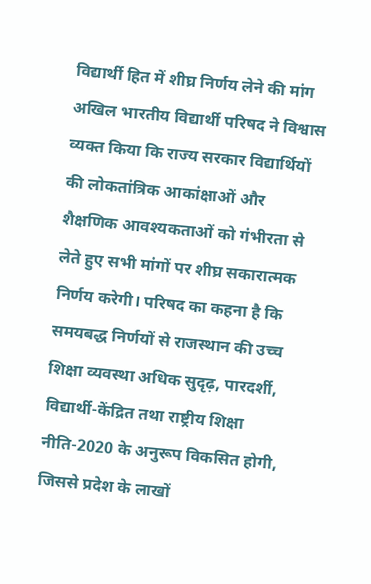विद्यार्थी हित में शीघ्र निर्णय लेने की मांग
अखिल भारतीय विद्यार्थी परिषद ने विश्वास व्यक्त किया कि राज्य सरकार विद्यार्थियों की लोकतांत्रिक आकांक्षाओं और शैक्षणिक आवश्यकताओं को गंभीरता से लेते हुए सभी मांगों पर शीघ्र सकारात्मक निर्णय करेगी। परिषद का कहना है कि समयबद्ध निर्णयों से राजस्थान की उच्च शिक्षा व्यवस्था अधिक सुदृढ़, पारदर्शी, विद्यार्थी-केंद्रित तथा राष्ट्रीय शिक्षा नीति-2020 के अनुरूप विकसित होगी, जिससे प्रदेश के लाखों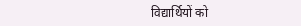विद्यार्थियों को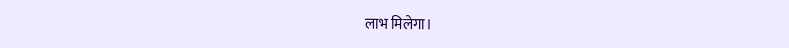लाभ मिलेगा।